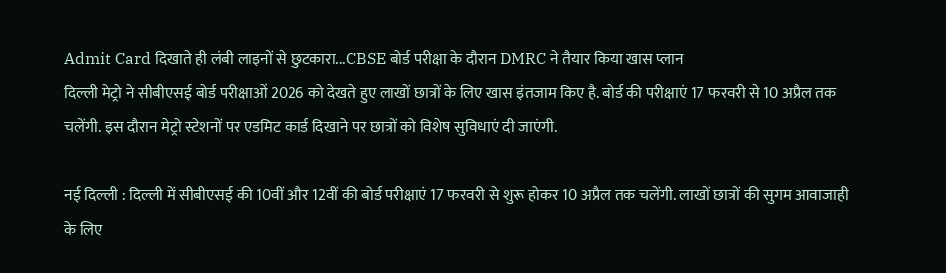Admit Card दिखाते ही लंबी लाइनों से छुटकारा...CBSE बोर्ड परीक्षा के दौरान DMRC ने तैयार किया खास प्लान
दिल्ली मेट्रो ने सीबीएसई बोर्ड परीक्षाओं 2026 को देखते हुए लाखों छात्रों के लिए खास इंतजाम किए है. बोर्ड की परीक्षाएं 17 फरवरी से 10 अप्रैल तक चलेंगी. इस दौरान मेट्रो स्टेशनों पर एडमिट कार्ड दिखाने पर छात्रों को विशेष सुविधाएं दी जाएंगी.

नई दिल्ली : दिल्ली में सीबीएसई की 10वीं और 12वीं की बोर्ड परीक्षाएं 17 फरवरी से शुरू होकर 10 अप्रैल तक चलेंगी. लाखों छात्रों की सुगम आवाजाही के लिए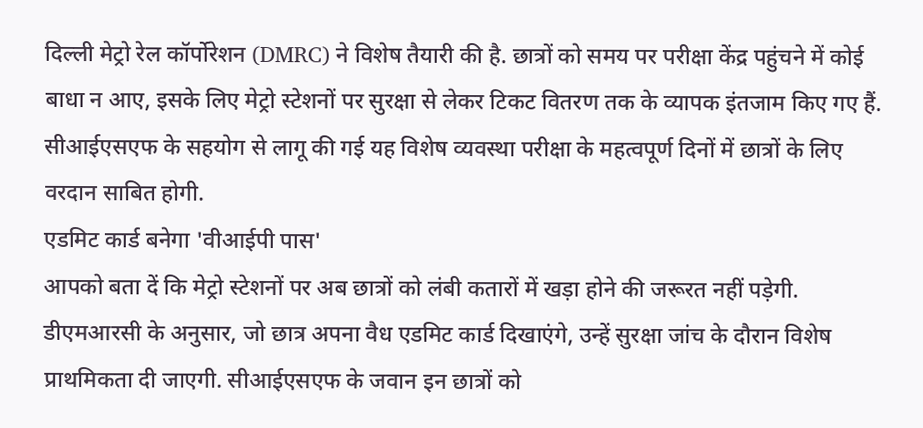दिल्ली मेट्रो रेल कॉर्पोरेशन (DMRC) ने विशेष तैयारी की है. छात्रों को समय पर परीक्षा केंद्र पहुंचने में कोई बाधा न आए, इसके लिए मेट्रो स्टेशनों पर सुरक्षा से लेकर टिकट वितरण तक के व्यापक इंतजाम किए गए हैं. सीआईएसएफ के सहयोग से लागू की गई यह विशेष व्यवस्था परीक्षा के महत्वपूर्ण दिनों में छात्रों के लिए वरदान साबित होगी.
एडमिट कार्ड बनेगा 'वीआईपी पास'
आपको बता दें कि मेट्रो स्टेशनों पर अब छात्रों को लंबी कतारों में खड़ा होने की जरूरत नहीं पड़ेगी. डीएमआरसी के अनुसार, जो छात्र अपना वैध एडमिट कार्ड दिखाएंगे, उन्हें सुरक्षा जांच के दौरान विशेष प्राथमिकता दी जाएगी. सीआईएसएफ के जवान इन छात्रों को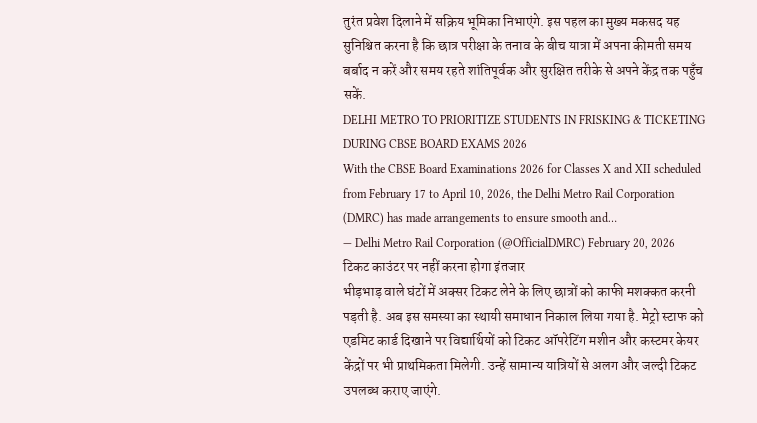तुरंत प्रवेश दिलाने में सक्रिय भूमिका निभाएंगे. इस पहल का मुख्य मकसद यह सुनिश्चित करना है कि छात्र परीक्षा के तनाव के बीच यात्रा में अपना कीमती समय बर्बाद न करें और समय रहते शांतिपूर्वक और सुरक्षित तरीके से अपने केंद्र तक पहुँच सकें.
DELHI METRO TO PRIORITIZE STUDENTS IN FRISKING & TICKETING DURING CBSE BOARD EXAMS 2026
With the CBSE Board Examinations 2026 for Classes X and XII scheduled from February 17 to April 10, 2026, the Delhi Metro Rail Corporation (DMRC) has made arrangements to ensure smooth and…
— Delhi Metro Rail Corporation (@OfficialDMRC) February 20, 2026
टिकट काउंटर पर नहीं करना होगा इंतजार
भीड़भाड़ वाले घंटों में अक्सर टिकट लेने के लिए छात्रों को काफी मशक्कत करनी पड़ती है. अब इस समस्या का स्थायी समाधान निकाल लिया गया है. मेट्रो स्टाफ को एडमिट कार्ड दिखाने पर विद्यार्थियों को टिकट ऑपरेटिंग मशीन और कस्टमर केयर केंद्रों पर भी प्राथमिकता मिलेगी. उन्हें सामान्य यात्रियों से अलग और जल्दी टिकट उपलब्ध कराए जाएंगे.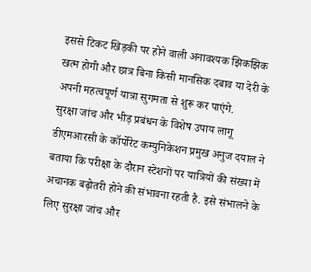इससे टिकट खिड़की पर होने वाली अनावश्यक झिकझिक खत्म होगी और छात्र बिना किसी मानसिक दबाव या देरी के अपनी महत्वपूर्ण यात्रा सुगमता से शुरू कर पाएंगे.
सुरक्षा जांच और भीड़ प्रबंधन के विशेष उपाय लागू
डीएमआरसी के कॉर्पोरेट कम्युनिकेशन प्रमुख अनुज दयाल ने बताया कि परीक्षा के दौरान स्टेशनों पर यात्रियों की संख्या में अचानक बढ़ोतरी होने की संभावना रहती है. इसे संभालने के लिए सुरक्षा जांच और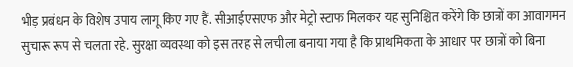भीड़ प्रबंधन के विशेष उपाय लागू किए गए हैं. सीआईएसएफ और मेट्रो स्टाफ मिलकर यह सुनिश्चित करेंगे कि छात्रों का आवागमन सुचारू रूप से चलता रहे. सुरक्षा व्यवस्था को इस तरह से लचीला बनाया गया है कि प्राथमिकता के आधार पर छात्रों को बिना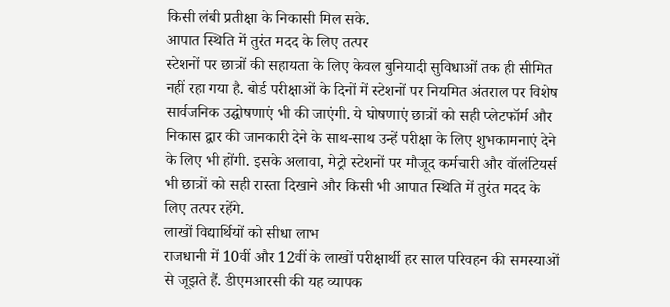किसी लंबी प्रतीक्षा के निकासी मिल सके.
आपात स्थिति में तुरंत मदद के लिए तत्पर
स्टेशनों पर छात्रों की सहायता के लिए केवल बुनियादी सुविधाओं तक ही सीमित नहीं रहा गया है. बोर्ड परीक्षाओं के दिनों में स्टेशनों पर नियमित अंतराल पर विशेष सार्वजनिक उद्घोषणाएं भी की जाएंगी. ये घोषणाएं छात्रों को सही प्लेटफॉर्म और निकास द्वार की जानकारी देने के साथ-साथ उन्हें परीक्षा के लिए शुभकामनाएं देने के लिए भी होंगी. इसके अलावा, मेट्रो स्टेशनों पर मौजूद कर्मचारी और वॉलंटियर्स भी छात्रों को सही रास्ता दिखाने और किसी भी आपात स्थिति में तुरंत मदद के लिए तत्पर रहेंगे.
लाखों विद्यार्थियों को सीधा लाभ
राजधानी में 10वीं और 12वीं के लाखों परीक्षार्थी हर साल परिवहन की समस्याओं से जूझते हैं. डीएमआरसी की यह व्यापक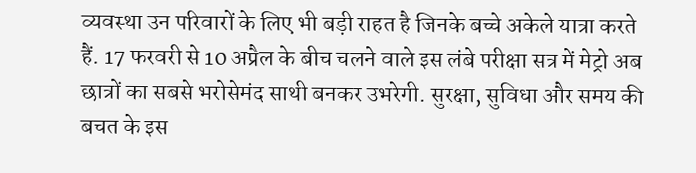व्यवस्था उन परिवारों के लिए भी बड़ी राहत है जिनके बच्चे अकेले यात्रा करते हैं. 17 फरवरी से 10 अप्रैल के बीच चलने वाले इस लंबे परीक्षा सत्र में मेट्रो अब छात्रों का सबसे भरोसेमंद साथी बनकर उभरेगी. सुरक्षा, सुविधा और समय की बचत के इस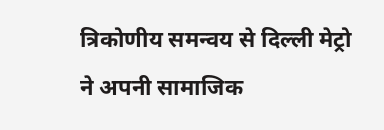त्रिकोणीय समन्वय से दिल्ली मेट्रो ने अपनी सामाजिक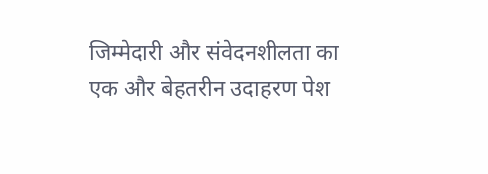जिम्मेदारी और संवेदनशीलता का एक और बेहतरीन उदाहरण पेश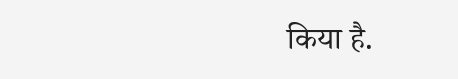किया है.